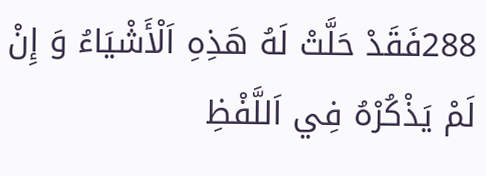288فَقَدْ حَلَّتْ لَهُ هَذِهِ اَلْأَشْيَاءُ وَ إِنْ لَمْ يَذْكُرْهُ فِي اَللَّفْظِ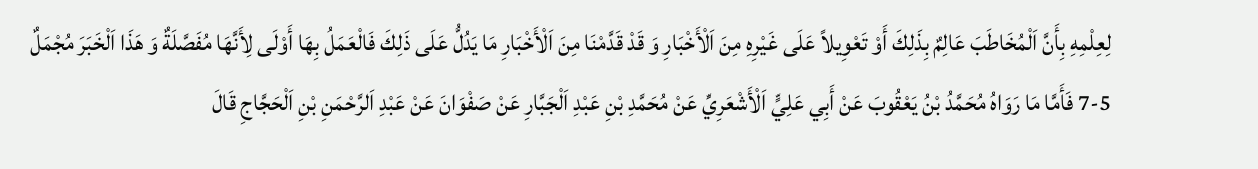لِعِلْمِهِ بِأَنَّ اَلْمُخَاطَبَ عَالِمٌ بِذَلِكَ أَوْ تَعْوِيلاً عَلَى غَيْرِهِ مِنَ اَلْأَخْبَارِ وَ قَدْ قَدَّمْنَا مِنَ اَلْأَخْبَارِ مَا يَدُلُّ عَلَى ذَلِكَ فَالْعَمَلُ بِهَا أَوْلَى لِأَنَّهَا مُفَصَّلَةٌ وَ هَذَا اَلْخَبَرَ مُجْمَلٌ
7-5 فَأَمَّا مَا رَوَاهُ مُحَمَّدُ بْنُ يَعْقُوبَ عَنْ أَبِي عَلِيٍّ اَلْأَشْعَرِيِّ عَنْ مُحَمَّدِ بْنِ عَبْدِ اَلْجَبَّارِ عَنْ صَفْوَانَ عَنْ عَبْدِ اَلرَّحْمَنِ بْنِ اَلْحَجَّاجِ قَالَ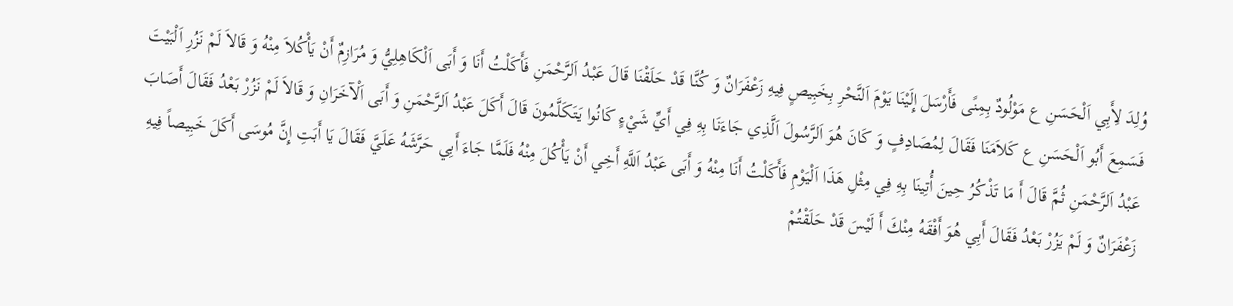وُلِدَ لِأَبِي اَلْحَسَنِ ع مَوْلُودٌ بِمِنًى فَأَرْسَلَ إِلَيْنَا يَوْمَ اَلنَّحْرِ بِخَبِيصٍ فِيهِ زَعْفَرَانٌ وَ كُنَّا قَدْ حَلَقْنَا قَالَ عَبْدُ اَلرَّحْمَنِ فَأَكَلْتُ أَنَا وَ أَبَى اَلْكَاهِلِيُّ وَ مُرَازِمٌ أَنْ يَأْكُلاَ مِنْهُ وَ قَالاَ لَمْ نَزُرِ اَلْبَيْتَ فَسَمِعَ أَبُو اَلْحَسَنِ ع كَلاَمَنَا فَقَالَ لِمُصَادِفٍ وَ كَانَ هُوَ اَلرَّسُولَ اَلَّذِي جَاءَنَا بِهِ فِي أَيِّ شَيْءٍ كَانُوا يَتَكَلَّمُونَ قَالَ أَكَلَ عَبْدُ اَلرَّحْمَنِ وَ أَبَى اَلْآخَرَانِ وَ قَالاَ لَمْ نَزُرْ بَعْدُ فَقَالَ أَصَابَ عَبْدُ اَلرَّحْمَنِ ثُمَّ قَالَ أَ مَا تَذْكُرُ حِينَ أُتِينَا بِهِ فِي مِثْلِ هَذَا اَلْيَوْمِ فَأَكَلْتُ أَنَا مِنْهُ وَ أَبَى عَبْدُ اَللَّهِ أَخِي أَنْ يَأْكُلَ مِنْهُ فَلَمَّا جَاءَ أَبِي حَرَّشَهُ عَلَيَّ فَقَالَ يَا أَبَتِ إِنَّ مُوسَى أَكَلَ خَبِيصاً فِيهِ زَعْفَرَانٌ وَ لَمْ يَزُرْ بَعْدُ فَقَالَ أَبِي هُوَ أَفْقَهُ مِنْكَ أَ لَيْسَ قَدْ حَلَقْتُمْ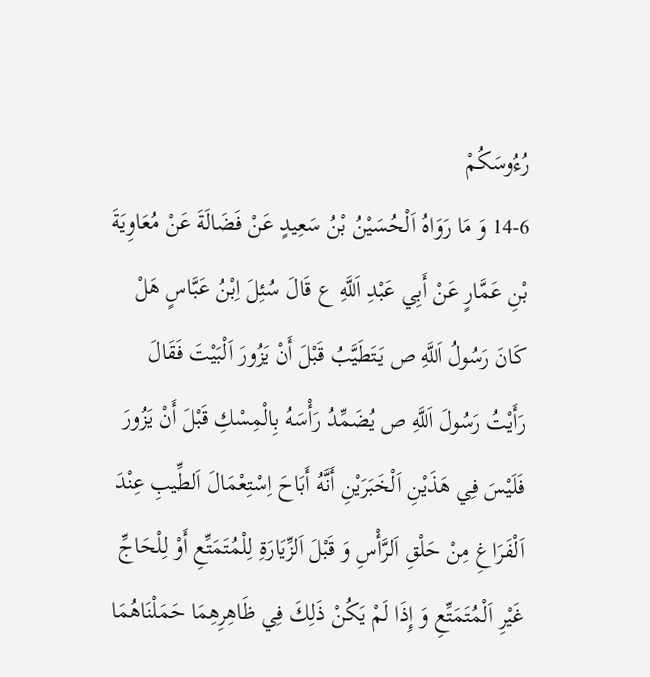رُءُوسَكُمْ
14-6 وَ مَا رَوَاهُ اَلْحُسَيْنُ بْنُ سَعِيدٍ عَنْ فَضَالَةَ عَنْ مُعَاوِيَةَ بْنِ عَمَّارٍ عَنْ أَبِي عَبْدِ اَللَّهِ ع قَالَ سُئِلَ اِبْنُ عَبَّاسٍ هَلْ كَانَ رَسُولُ اَللَّهِ ص يَتَطَيَّبُ قَبْلَ أَنْ يَزُورَ اَلْبَيْتَ فَقَالَ رَأَيْتُ رَسُولَ اَللَّهِ ص يُضَمِّدُ رَأْسَهُ بِالْمِسْكِ قَبْلَ أَنْ يَزُورَ
فَلَيْسَ فِي هَذَيْنِ اَلْخَبَرَيْنِ أَنَّهُ أَبَاحَ اِسْتِعْمَالَ اَلطِّيبِ عِنْدَ اَلْفَرَاغِ مِنْ حَلْقِ اَلرَّأْسِ وَ قَبْلَ اَلزِّيَارَةِ لِلْمُتَمَتِّعِ أَوْ لِلْحَاجِّ غَيْرِ اَلْمُتَمَتِّعِ وَ إِذَا لَمْ يَكُنْ ذَلِكَ فِي ظَاهِرِهِمَا حَمَلْنَاهُمَا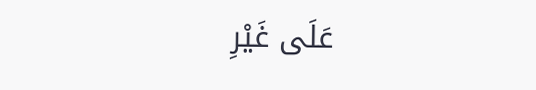عَلَى غَيْرِ